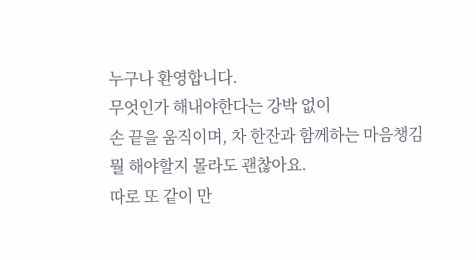누구나 환영합니다.
무엇인가 해내야한다는 강박 없이
손 끝을 움직이며, 차 한잔과 함께하는 마음챙김
뭘 해야할지 몰라도 괜찮아요.
따로 또 같이 만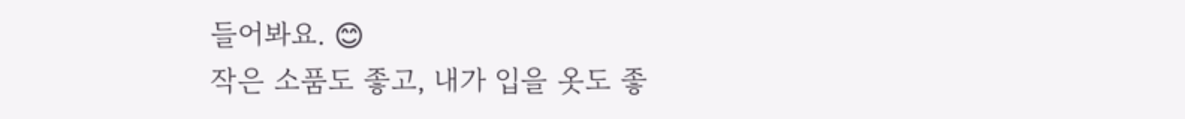들어봐요. 😊
작은 소품도 좋고, 내가 입을 옷도 좋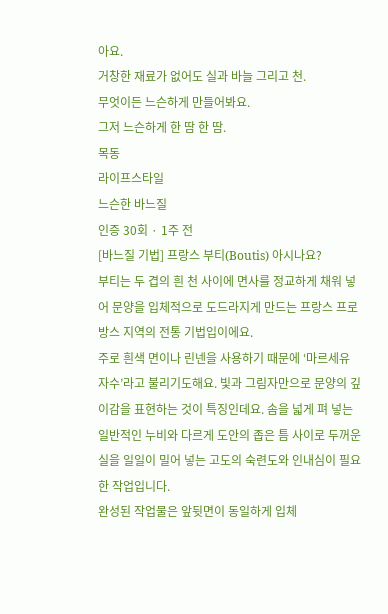아요.
거창한 재료가 없어도 실과 바늘 그리고 천.
무엇이든 느슨하게 만들어봐요.
그저 느슨하게 한 땀 한 땀.
목동
라이프스타일
느슨한 바느질
인증 30회 · 1주 전
[바느질 기법] 프랑스 부티(Boutis) 아시나요?
부티는 두 겹의 흰 천 사이에 면사를 정교하게 채워 넣어 문양을 입체적으로 도드라지게 만드는 프랑스 프로방스 지역의 전통 기법입이에요.
주로 흰색 면이나 린넨을 사용하기 때문에 ‘마르세유 자수’라고 불리기도해요. 빛과 그림자만으로 문양의 깊이감을 표현하는 것이 특징인데요. 솜을 넓게 펴 넣는 일반적인 누비와 다르게 도안의 좁은 틈 사이로 두꺼운 실을 일일이 밀어 넣는 고도의 숙련도와 인내심이 필요한 작업입니다.
완성된 작업물은 앞뒷면이 동일하게 입체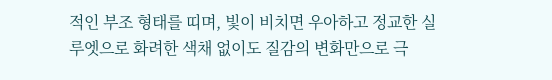적인 부조 형태를 띠며, 빛이 비치면 우아하고 정교한 실루엣으로 화려한 색채 없이도 질감의 변화만으로 극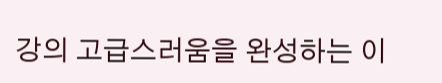강의 고급스러움을 완성하는 이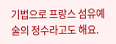기법으로 프랑스 섬유예술의 정수라고도 해요.